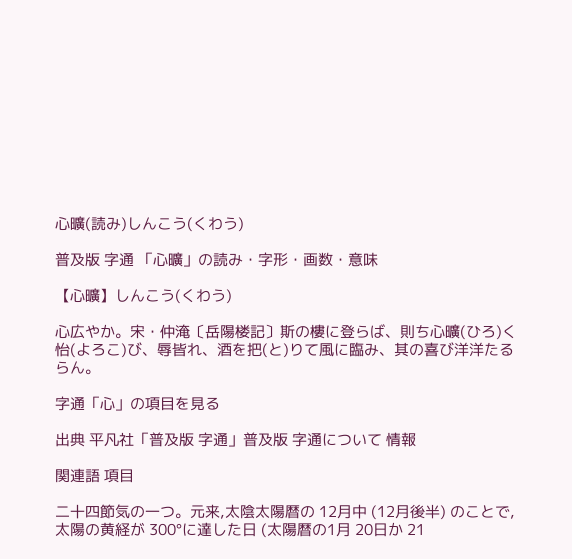心曠(読み)しんこう(くわう)

普及版 字通 「心曠」の読み・字形・画数・意味

【心曠】しんこう(くわう)

心広やか。宋・仲淹〔岳陽楼記〕斯の樓に登らば、則ち心曠(ひろ)く怡(よろこ)び、辱皆れ、酒を把(と)りて風に臨み、其の喜び洋洋たるらん。

字通「心」の項目を見る

出典 平凡社「普及版 字通」普及版 字通について 情報

関連語 項目

二十四節気の一つ。元来,太陰太陽暦の 12月中 (12月後半) のことで,太陽の黄経が 300°に達した日 (太陽暦の1月 20日か 21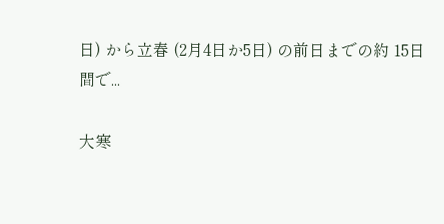日) から立春 (2月4日か5日) の前日までの約 15日間で...

大寒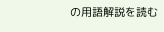の用語解説を読む